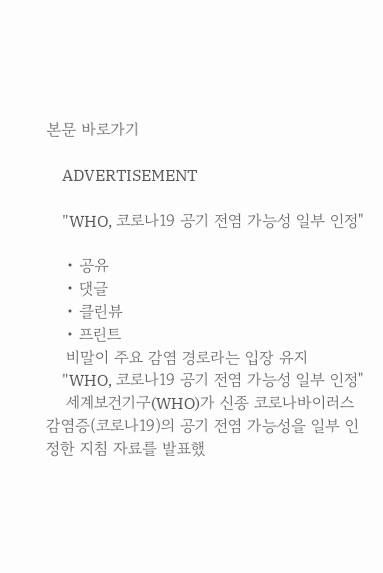본문 바로가기

    ADVERTISEMENT

    "WHO, 코로나19 공기 전염 가능성 일부 인정"

    • 공유
    • 댓글
    • 클린뷰
    • 프린트
    비말이 주요 감염 경로라는 입장 유지
    "WHO, 코로나19 공기 전염 가능성 일부 인정"
    세계보건기구(WHO)가 신종 코로나바이러스 감염증(코로나19)의 공기 전염 가능성을 일부 인정한 지침 자료를 발표했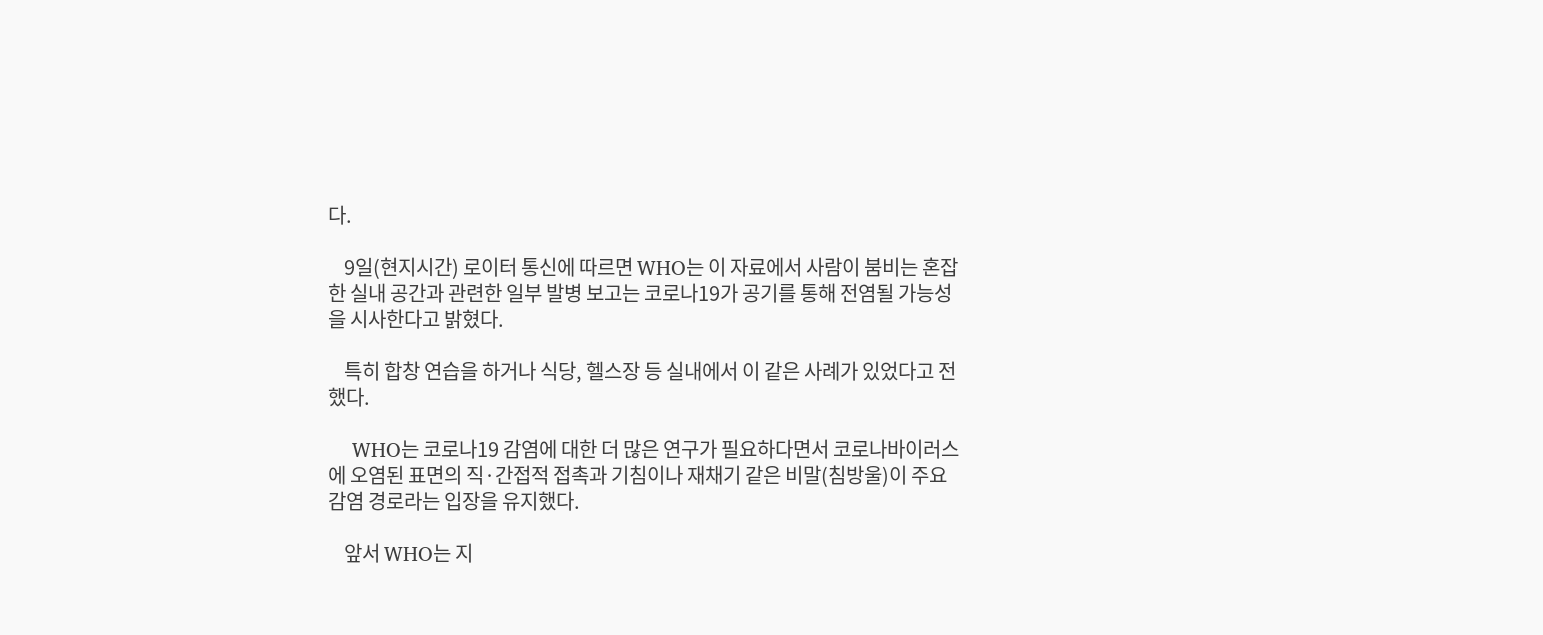다.

    9일(현지시간) 로이터 통신에 따르면 WHO는 이 자료에서 사람이 붐비는 혼잡한 실내 공간과 관련한 일부 발병 보고는 코로나19가 공기를 통해 전염될 가능성을 시사한다고 밝혔다.

    특히 합창 연습을 하거나 식당, 헬스장 등 실내에서 이 같은 사례가 있었다고 전했다.

    WHO는 코로나19 감염에 대한 더 많은 연구가 필요하다면서 코로나바이러스에 오염된 표면의 직·간접적 접촉과 기침이나 재채기 같은 비말(침방울)이 주요 감염 경로라는 입장을 유지했다.

    앞서 WHO는 지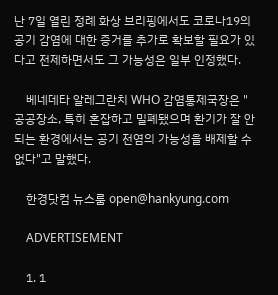난 7일 열린 정례 화상 브리핑에서도 코로나19의 공기 감염에 대한 증거를 추가로 확보할 필요가 있다고 전제하면서도 그 가능성은 일부 인정했다.

    베네데타 알레그란치 WHO 감염통제국장은 "공공장소, 특히 혼잡하고 밀폐됐으며 환기가 잘 안 되는 환경에서는 공기 전염의 가능성을 배제할 수 없다"고 말했다.

    한경닷컴 뉴스룸 open@hankyung.com

    ADVERTISEMENT

    1. 1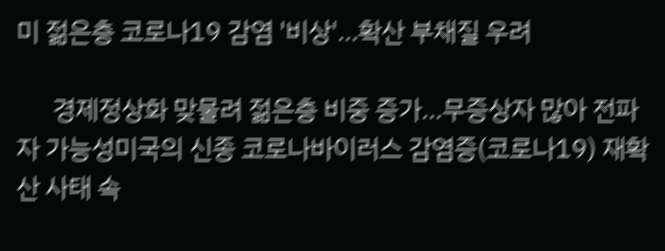미 젊은층 코로나19 감염 '비상'…확산 부채질 우려

      경제정상화 맞물려 젊은층 비중 증가…무증상자 많아 전파자 가능성미국의 신종 코로나바이러스 감염증(코로나19) 재확산 사태 속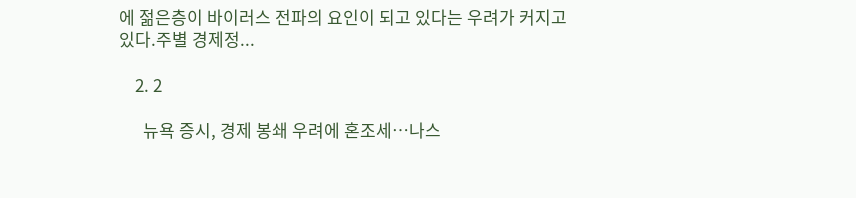에 젊은층이 바이러스 전파의 요인이 되고 있다는 우려가 커지고 있다.주별 경제정...

    2. 2

      뉴욕 증시, 경제 봉쇄 우려에 혼조세…나스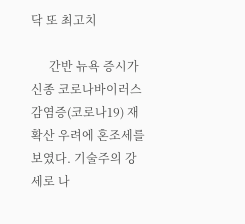닥 또 최고치

      간반 뉴욕 증시가 신종 코로나바이러스 감염증(코로나19) 재확산 우려에 혼조세를 보였다. 기술주의 강세로 나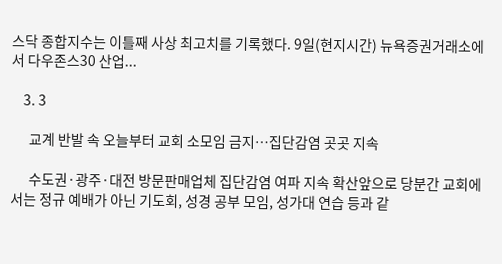스닥 종합지수는 이틀째 사상 최고치를 기록했다. 9일(현지시간) 뉴욕증권거래소에서 다우존스30 산업...

    3. 3

      교계 반발 속 오늘부터 교회 소모임 금지…집단감염 곳곳 지속

      수도권·광주·대전 방문판매업체 집단감염 여파 지속 확산앞으로 당분간 교회에서는 정규 예배가 아닌 기도회, 성경 공부 모임, 성가대 연습 등과 같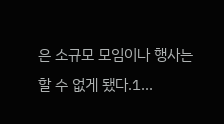은 소규모 모임이나 행사는 할 수 없게 됐다.1...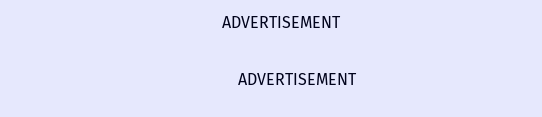ADVERTISEMENT

    ADVERTISEMENT